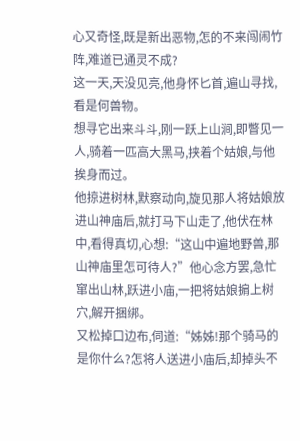心又奇怪,既是新出恶物,怎的不来闯闹竹阵,难道已通灵不成?
这一天,天没见亮,他身怀匕首,遍山寻找,看是何兽物。
想寻它出来斗斗,刚一跃上山涧,即瞥见一人,骑着一匹高大黑马,挟着个姑娘,与他挨身而过。
他掠进树林,默察动向,旋见那人将姑娘放进山神庙后,就打马下山走了,他伏在林中,看得真切,心想:“这山中遍地野兽,那山神庙里怎可待人?”他心念方罢,急忙窜出山林,跃进小庙,一把将姑娘掮上树穴,解开捆绑。
又松掉口边布,伺道:“姊姊!那个骑马的是你什么?怎将人送进小庙后,却掉头不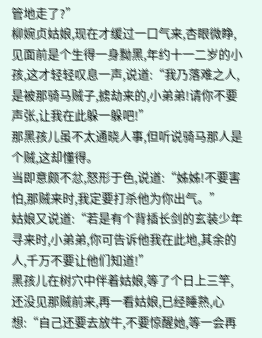管地走了?”
柳婉贞姑娘,现在才缓过一口气来,杏眼微睁,见面前是个生得一身黝黑,年约十一二岁的小孩,这才轻轻叹息一声,说道:“我乃落难之人,是被那骑马贼子,掳劫来的,小弟弟!请你不要声张,让我在此躲一躲吧!”
那黑孩儿虽不太通晓人事,但听说骑马那人是个贼,这却懂得。
当即意颇不忿,怒形于色,说道:“姊姊!不要害怕,那贼来时,我定要打杀他为你出气。”
姑娘又说道:“若是有个背插长剑的玄装少年寻来时,小弟弟,你可告诉他我在此地,其余的人,千万不要让他们知道!”
黑孩儿在树穴中伴着姑娘,等了个日上三竿,还没见那贼前来,再一看姑娘,已经睡熟,心想:“自己还要去放牛,不要惊醒她,等一会再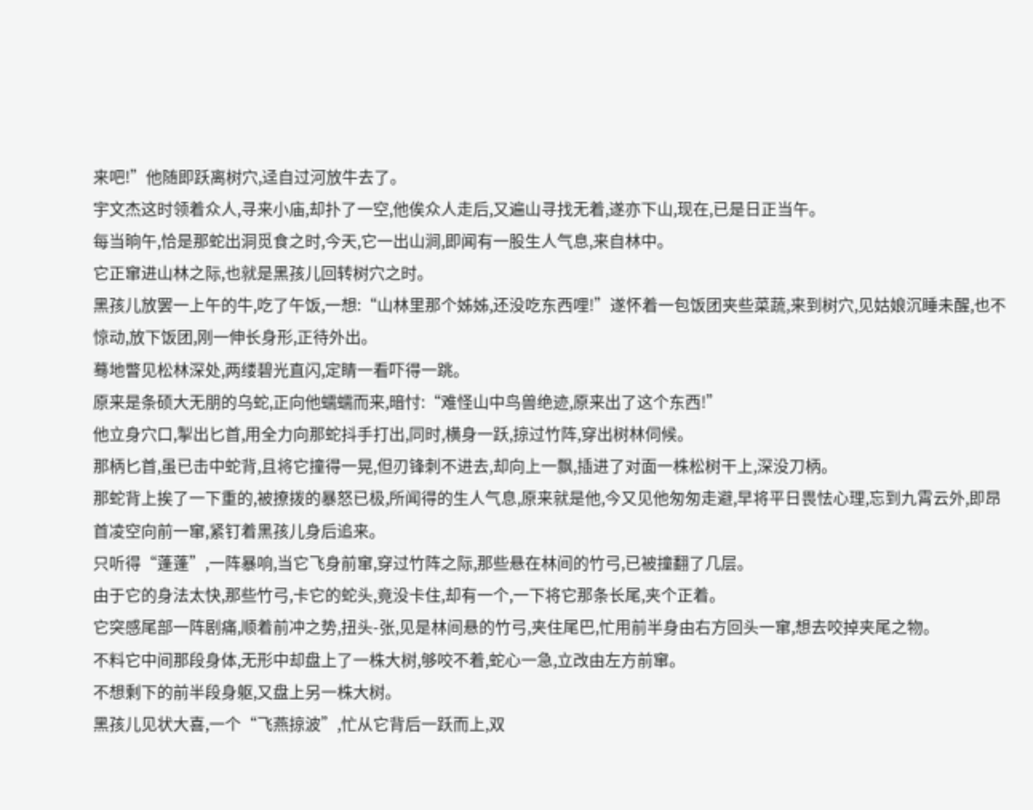来吧!”他随即跃离树穴,迳自过河放牛去了。
宇文杰这时领着众人,寻来小庙,却扑了一空,他俟众人走后,又遍山寻找无着,遂亦下山,现在,已是日正当午。
每当晌午,恰是那蛇出洞觅食之时,今天,它一出山涧,即闻有一股生人气息,来自林中。
它正窜进山林之际,也就是黑孩儿回转树穴之时。
黑孩儿放罢一上午的牛,吃了午饭,一想:“山林里那个姊姊,还没吃东西哩!”遂怀着一包饭团夹些菜蔬,来到树穴,见姑娘沉睡未醒,也不惊动,放下饭团,刚一伸长身形,正待外出。
蓦地瞥见松林深处,两缕碧光直闪,定睛一看吓得一跳。
原来是条硕大无朋的乌蛇,正向他蠕蠕而来,暗忖:“难怪山中鸟兽绝迹,原来出了这个东西!”
他立身穴口,掣出匕首,用全力向那蛇抖手打出,同时,横身一跃,掠过竹阵,穿出树林伺候。
那柄匕首,虽已击中蛇背,且将它撞得一晃,但刃锋刺不进去,却向上一飘,插进了对面一株松树干上,深没刀柄。
那蛇背上挨了一下重的,被撩拨的暴怒已极,所闻得的生人气息,原来就是他,今又见他匆匆走避,早将平日畏怯心理,忘到九霄云外,即昂首凌空向前一窜,紧钉着黑孩儿身后追来。
只听得“蓬蓬”,一阵暴响,当它飞身前窜,穿过竹阵之际,那些悬在林间的竹弓,已被撞翻了几层。
由于它的身法太快,那些竹弓,卡它的蛇头,竟没卡住,却有一个,一下将它那条长尾,夹个正着。
它突感尾部一阵剧痛,顺着前冲之势,扭头-张,见是林间悬的竹弓,夹住尾巴,忙用前半身由右方回头一窜,想去咬掉夹尾之物。
不料它中间那段身体,无形中却盘上了一株大树,够咬不着,蛇心一急,立改由左方前窜。
不想剩下的前半段身躯,又盘上另一株大树。
黑孩儿见状大喜,一个“飞燕掠波”,忙从它背后一跃而上,双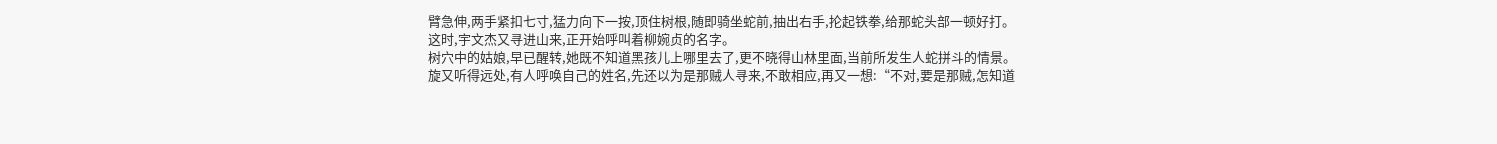臂急伸,两手紧扣七寸,猛力向下一按,顶住树根,随即骑坐蛇前,抽出右手,抡起铁拳,给那蛇头部一顿好打。
这时,宇文杰又寻进山来,正开始呼叫着柳婉贞的名字。
树穴中的姑娘,早已醒转,她既不知道黑孩儿上哪里去了,更不晓得山林里面,当前所发生人蛇拼斗的情景。
旋又听得远处,有人呼唤自己的姓名,先还以为是那贼人寻来,不敢相应,再又一想:“不对,要是那贼,怎知道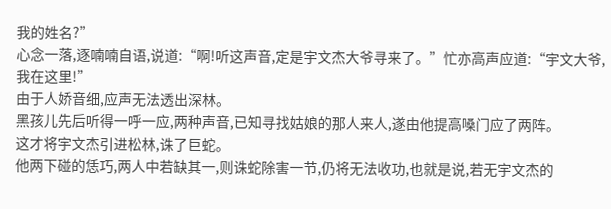我的姓名?”
心念一落,逐喃喃自语,说道:“啊!听这声音,定是宇文杰大爷寻来了。”忙亦高声应道:“宇文大爷,我在这里!”
由于人娇音细,应声无法透出深林。
黑孩儿先后听得一呼一应,两种声音,已知寻找姑娘的那人来人,遂由他提高嗓门应了两阵。
这才将宇文杰引进松林,诛了巨蛇。
他两下碰的恁巧,两人中若缺其一,则诛蛇除害一节,仍将无法收功,也就是说,若无宇文杰的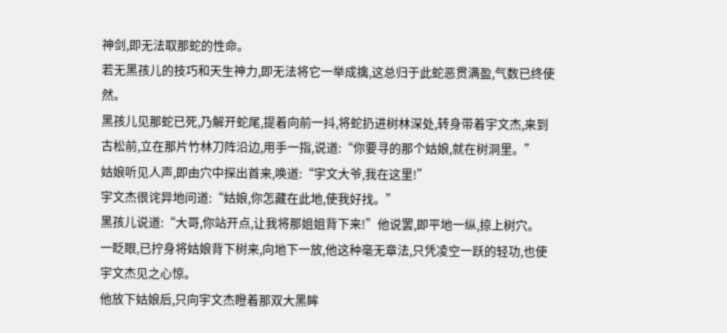神剑,即无法取那蛇的性命。
若无黑孩儿的技巧和天生神力,即无法将它一举成擒,这总归于此蛇恶贯满盈,气数已终使然。
黑孩儿见那蛇已死,乃解开蛇尾,提着向前一抖,将蛇扔进树林深处,转身带着宇文杰,来到古松前,立在那片竹林刀阵沿边,用手一指,说道:“你要寻的那个姑娘,就在树洞里。”
姑娘听见人声,即由穴中探出首来,唤道:“宇文大爷,我在这里!”
宇文杰很诧异地问道:“姑娘,你怎藏在此地,使我好找。”
黑孩儿说道:“大哥,你站开点,让我将那姐姐背下来!”他说罢,即平地一纵,掠上树穴。
一眨眼,已拧身将姑娘背下树来,向地下一放,他这种毫无章法,只凭凌空一跃的轻功,也使宇文杰见之心惊。
他放下姑娘后,只向宇文杰瞪着那双大黑眸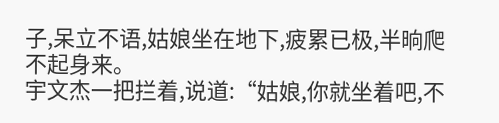子,呆立不语,姑娘坐在地下,疲累已极,半晌爬不起身来。
宇文杰一把拦着,说道:“姑娘,你就坐着吧,不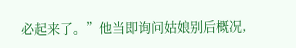必起来了。”他当即询问姑娘别后概况,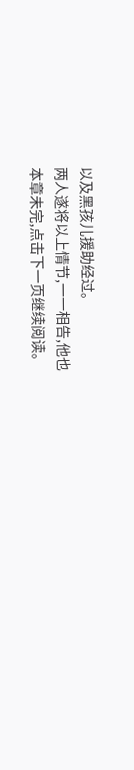以及黑孩儿援助经过。
两人遂将以上情节,一一相告,他也
本章未完,点击下一页继续阅读。